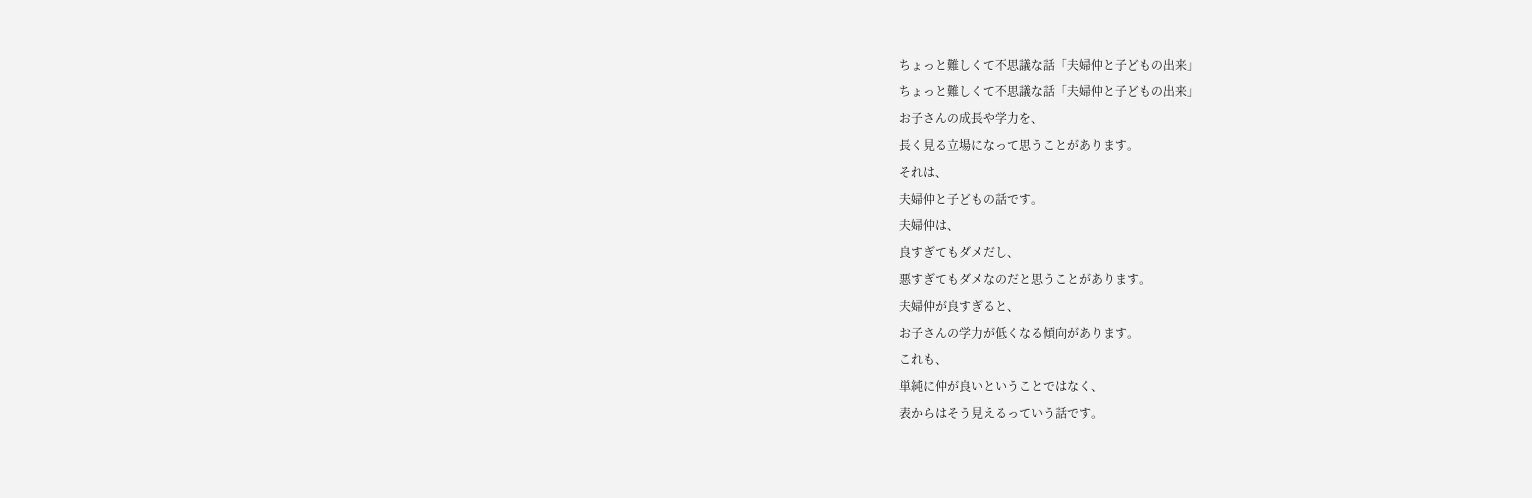ちょっと難しくて不思議な話「夫婦仲と子どもの出来」
ちょっと難しくて不思議な話「夫婦仲と子どもの出来」
お子さんの成長や学力を、
長く見る立場になって思うことがあります。
それは、
夫婦仲と子どもの話です。
夫婦仲は、
良すぎてもダメだし、
悪すぎてもダメなのだと思うことがあります。
夫婦仲が良すぎると、
お子さんの学力が低くなる傾向があります。
これも、
単純に仲が良いということではなく、
表からはそう見えるっていう話です。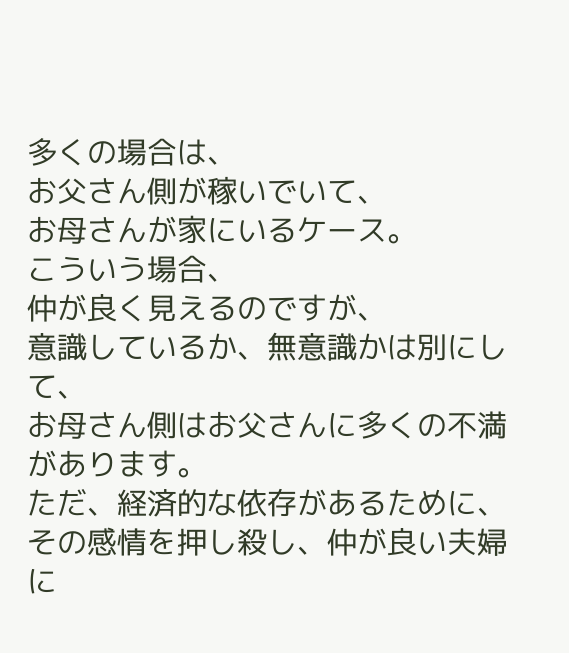多くの場合は、
お父さん側が稼いでいて、
お母さんが家にいるケース。
こういう場合、
仲が良く見えるのですが、
意識しているか、無意識かは別にして、
お母さん側はお父さんに多くの不満があります。
ただ、経済的な依存があるために、
その感情を押し殺し、仲が良い夫婦に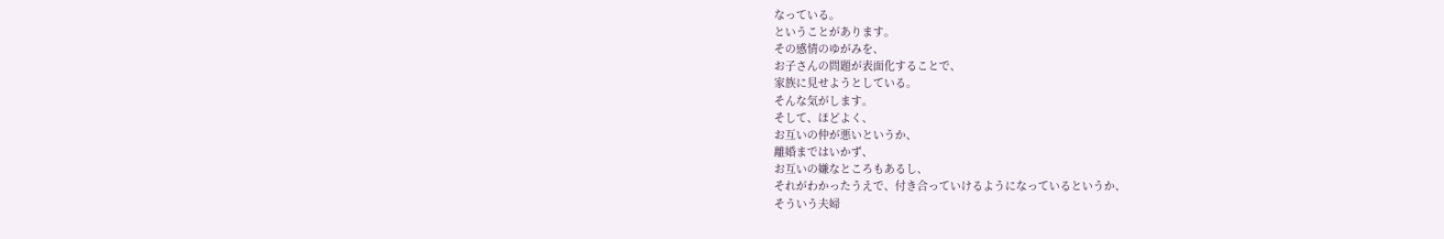なっている。
ということがあります。
その感情のゆがみを、
お子さんの問題が表面化することで、
家族に見せようとしている。
そんな気がします。
そして、ほどよく、
お互いの仲が悪いというか、
離婚まではいかず、
お互いの嫌なところもあるし、
それがわかったうえで、付き合っていけるようになっているというか、
そういう夫婦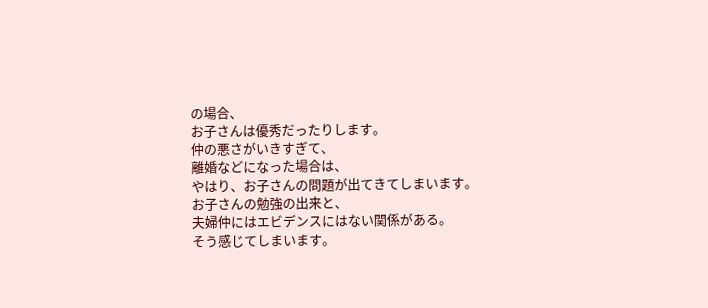の場合、
お子さんは優秀だったりします。
仲の悪さがいきすぎて、
離婚などになった場合は、
やはり、お子さんの問題が出てきてしまいます。
お子さんの勉強の出来と、
夫婦仲にはエビデンスにはない関係がある。
そう感じてしまいます。